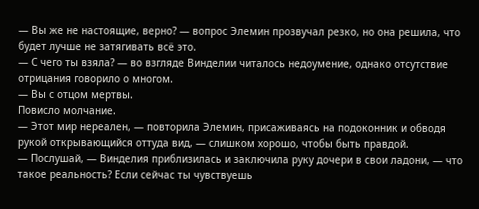— Вы же не настоящие, верно? — вопрос Элемин прозвучал резко, но она решила, что будет лучше не затягивать всё это.
— С чего ты взяла? — во взгляде Винделии читалось недоумение, однако отсутствие отрицания говорило о многом.
— Вы с отцом мертвы.
Повисло молчание.
— Этот мир нереален, — повторила Элемин, присаживаясь на подоконник и обводя рукой открывающийся оттуда вид, — слишком хорошо, чтобы быть правдой.
— Послушай, — Винделия приблизилась и заключила руку дочери в свои ладони, — что такое реальность? Если сейчас ты чувствуешь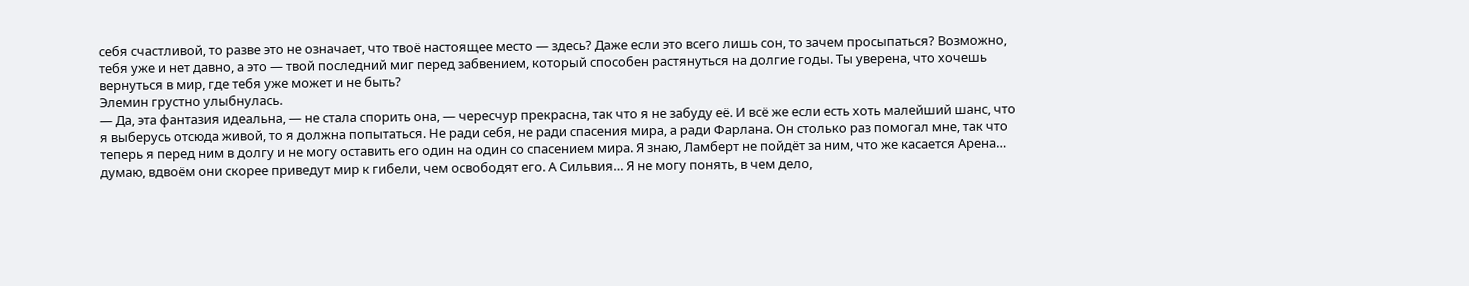себя счастливой, то разве это не означает, что твоё настоящее место — здесь? Даже если это всего лишь сон, то зачем просыпаться? Возможно, тебя уже и нет давно, а это — твой последний миг перед забвением, который способен растянуться на долгие годы. Ты уверена, что хочешь вернуться в мир, где тебя уже может и не быть?
Элемин грустно улыбнулась.
— Да, эта фантазия идеальна, — не стала спорить она, — чересчур прекрасна, так что я не забуду её. И всё же если есть хоть малейший шанс, что я выберусь отсюда живой, то я должна попытаться. Не ради себя, не ради спасения мира, а ради Фарлана. Он столько раз помогал мне, так что теперь я перед ним в долгу и не могу оставить его один на один со спасением мира. Я знаю, Ламберт не пойдёт за ним, что же касается Арена… думаю, вдвоём они скорее приведут мир к гибели, чем освободят его. А Сильвия… Я не могу понять, в чем дело,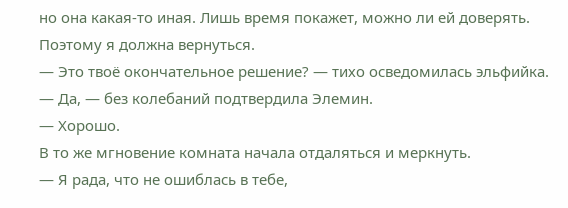но она какая-то иная. Лишь время покажет, можно ли ей доверять. Поэтому я должна вернуться.
— Это твоё окончательное решение? — тихо осведомилась эльфийка.
— Да, — без колебаний подтвердила Элемин.
— Хорошо.
В то же мгновение комната начала отдаляться и меркнуть.
— Я рада, что не ошиблась в тебе,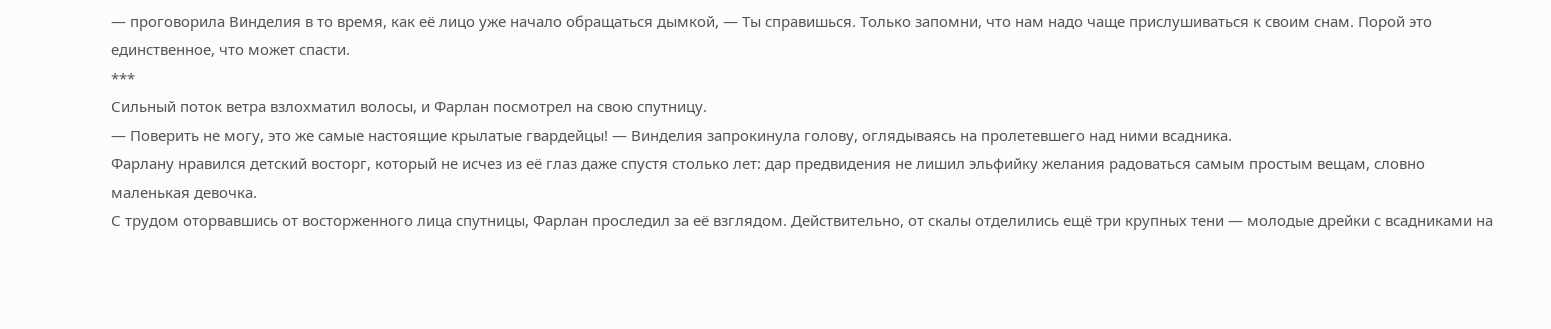— проговорила Винделия в то время, как её лицо уже начало обращаться дымкой, — Ты справишься. Только запомни, что нам надо чаще прислушиваться к своим снам. Порой это единственное, что может спасти.
***
Сильный поток ветра взлохматил волосы, и Фарлан посмотрел на свою спутницу.
— Поверить не могу, это же самые настоящие крылатые гвардейцы! — Винделия запрокинула голову, оглядываясь на пролетевшего над ними всадника.
Фарлану нравился детский восторг, который не исчез из её глаз даже спустя столько лет: дар предвидения не лишил эльфийку желания радоваться самым простым вещам, словно маленькая девочка.
С трудом оторвавшись от восторженного лица спутницы, Фарлан проследил за её взглядом. Действительно, от скалы отделились ещё три крупных тени — молодые дрейки с всадниками на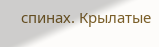спинах. Крылатые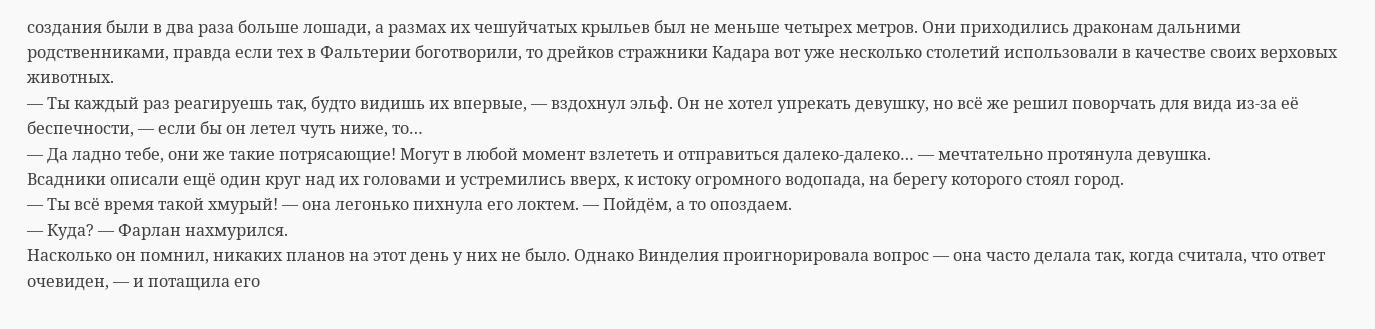создания были в два раза больше лошади, а размах их чешуйчатых крыльев был не меньше четырех метров. Они приходились драконам дальними родственниками, правда если тех в Фальтерии боготворили, то дрейков стражники Кадара вот уже несколько столетий использовали в качестве своих верховых животных.
— Ты каждый раз реагируешь так, будто видишь их впервые, — вздохнул эльф. Он не хотел упрекать девушку, но всё же решил поворчать для вида из-за её беспечности, — если бы он летел чуть ниже, то…
— Да ладно тебе, они же такие потрясающие! Могут в любой момент взлететь и отправиться далеко-далеко… — мечтательно протянула девушка.
Всадники описали ещё один круг над их головами и устремились вверх, к истоку огромного водопада, на берегу которого стоял город.
— Ты всё время такой хмурый! — она легонько пихнула его локтем. — Пойдём, а то опоздаем.
— Куда? — Фарлан нахмурился.
Насколько он помнил, никаких планов на этот день у них не было. Однако Винделия проигнорировала вопрос — она часто делала так, когда считала, что ответ очевиден, — и потащила его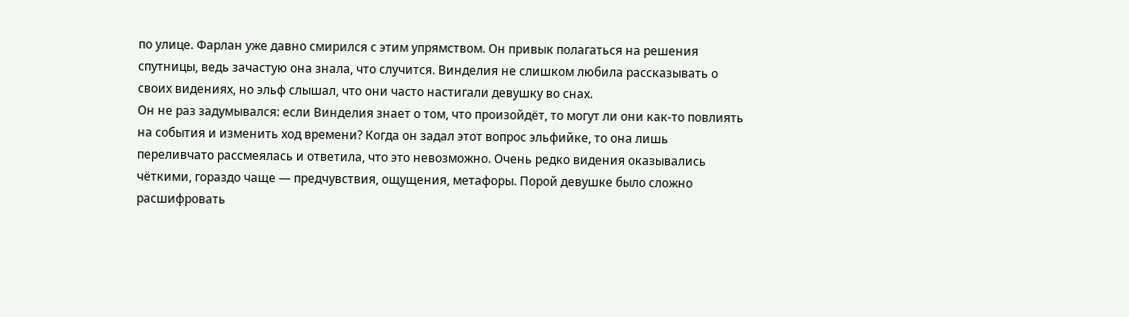по улице. Фарлан уже давно смирился с этим упрямством. Он привык полагаться на решения спутницы, ведь зачастую она знала, что случится. Винделия не слишком любила рассказывать о своих видениях, но эльф слышал, что они часто настигали девушку во снах.
Он не раз задумывался: если Винделия знает о том, что произойдёт, то могут ли они как-то повлиять на события и изменить ход времени? Когда он задал этот вопрос эльфийке, то она лишь переливчато рассмеялась и ответила, что это невозможно. Очень редко видения оказывались чёткими, гораздо чаще — предчувствия, ощущения, метафоры. Порой девушке было сложно расшифровать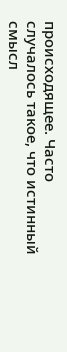происходящее. Часто случалось такое, что истинный смысл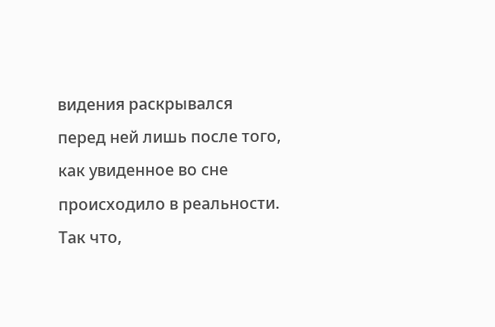видения раскрывался перед ней лишь после того, как увиденное во сне происходило в реальности. Так что,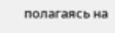полагаясь на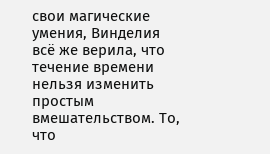свои магические умения, Винделия всё же верила, что течение времени нельзя изменить простым вмешательством. То, что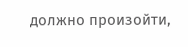должно произойти,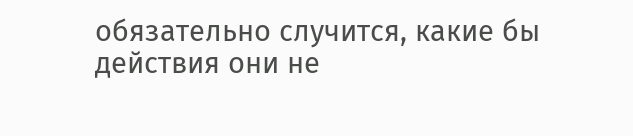обязательно случится, какие бы действия они не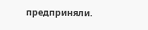предприняли.